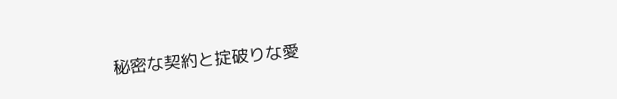秘密な契約と掟破りな愛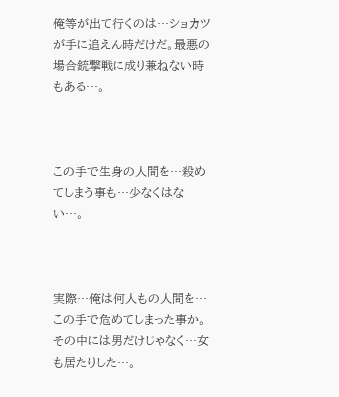俺等が出て行くのは…ショカツが手に追えん時だけだ。最悪の場合銃撃戦に成り兼ねない時もある…。



この手で生身の人間を…殺めてしまう事も…少なくはない…。



実際…俺は何人もの人間を…この手で危めてしまった事か。その中には男だけじゃなく…女も居たりした…。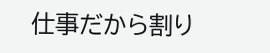仕事だから割り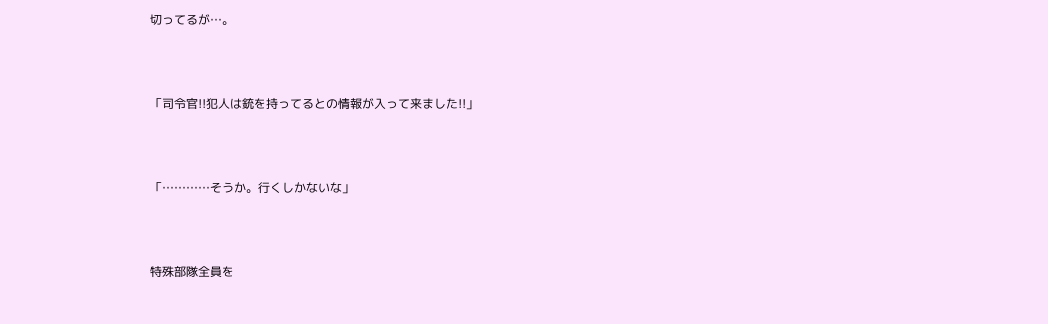切ってるが…。



「司令官!!犯人は銃を持ってるとの情報が入って来ました!!」



「…………そうか。行くしかないな」



特殊部隊全員を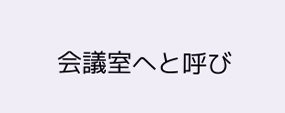会議室へと呼び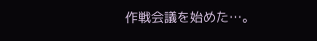作戦会議を始めた…。